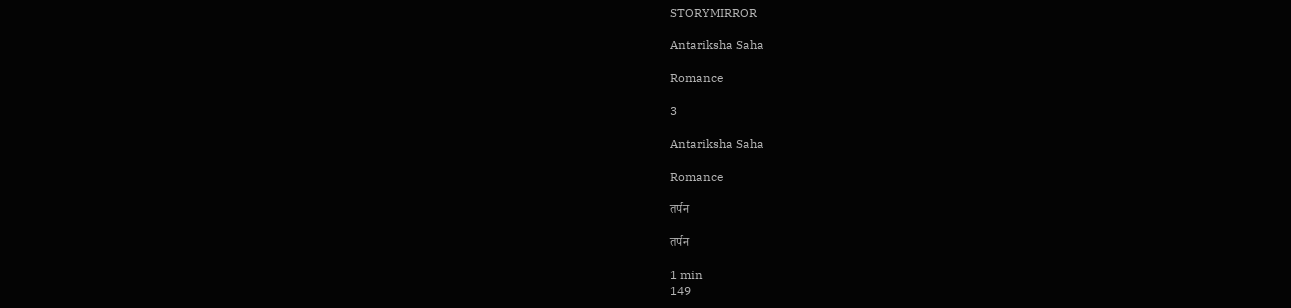STORYMIRROR

Antariksha Saha

Romance

3

Antariksha Saha

Romance

तर्पन

तर्पन

1 min
149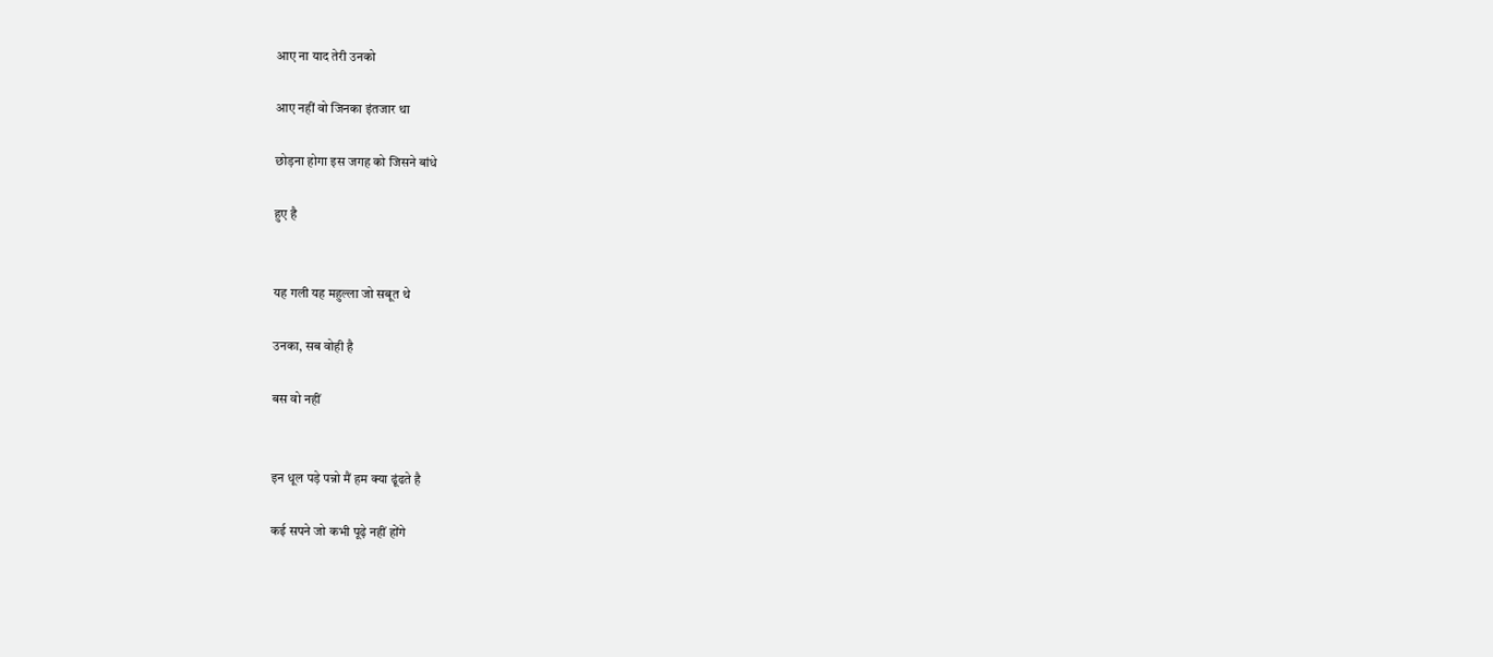आए ना याद तेरी उनको

आए नहीं वो जिनका इंतजार था

छोड़ना होगा इस जगह को जिसने बांधे

हुए है


यह गली यह महुल्ला जो सबूत थे

उनका, सब वोही है

बस वो नहीं


इन धूल पड़े पन्नो मैं हम क्या ढूंढते है

कई सपने जो कभी पूढ़े नहीं होंगे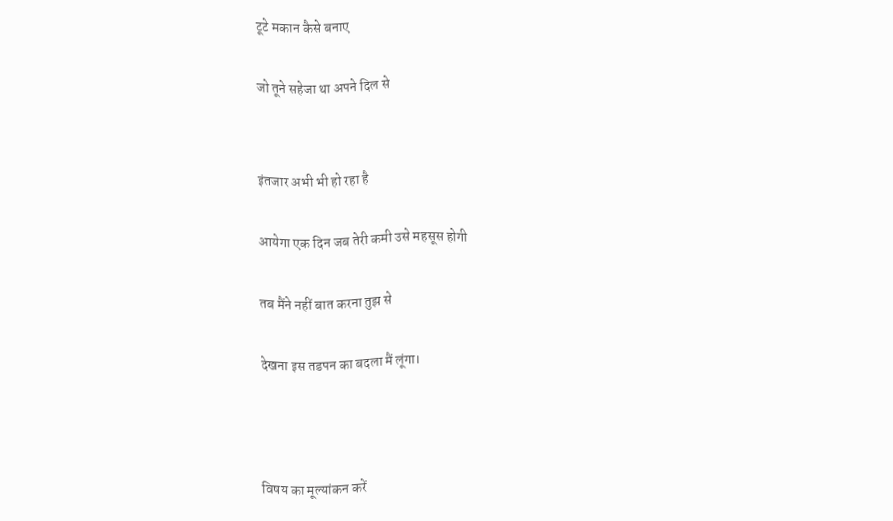टूटे मकान कैसे बनाए

जो तूने सहेजा था अपने दिल से


इंतजार अभी भी हो रहा है

आयेगा एक दिन जब तेरी कमी उसे महसूस होगी

तब मैंने नहीं बात करना तुझ से

देखना इस तडपन का बदला मैं लूंगा।



विषय का मूल्यांकन करें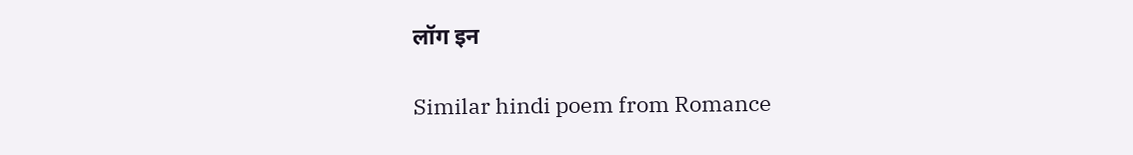लॉग इन

Similar hindi poem from Romance